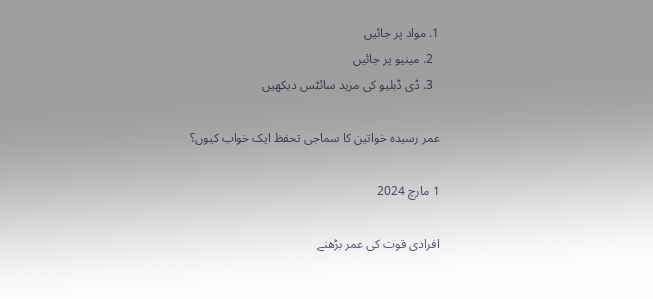1. مواد پر جائیں
  2. مینیو پر جائیں
  3. ڈی ڈبلیو کی مزید سائٹس دیکھیں

عمر رسیدہ خواتین کا سماجی تحفظ ایک خواب کیوں؟

1 مارچ 2024

افرادی قوت کی عمر بڑھنے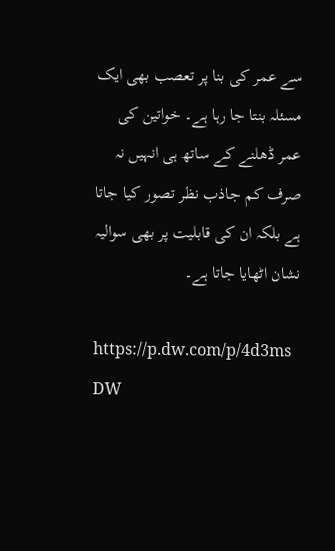سے عمر کی بنا پر تعصب بھی ایک مسئلہ بنتا جا رہا ہے۔ خواتین کی عمر ڈھلنے کے ساتھ ہی انہیں نہ صرف کم جاذب نظر تصور کیا جاتا ہے بلکہ ان کی قابلیت پر بھی سوالیہ نشان اٹھایا جاتا ہے۔

https://p.dw.com/p/4d3ms
DW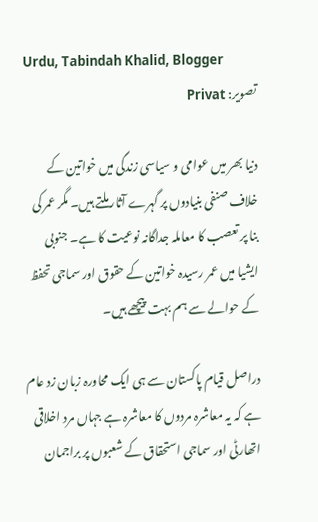Urdu, Tabindah Khalid, Blogger
تصویر: Privat

دنیا بھر میں عوامی و سیاسی زندگی میں خواتین کے خلاف صنفی بنیادوں پر گہرے آثار ملتے ہیں۔ مگر عمر کی بنا پر تعصب کا معاملہ جداگانہ نوعیت کا ہے۔ جنوبی ایشیا میں عمر رسیدہ خواتین کے حقوق اور سماجی تحفظ کے حوالے سے ہم بہت پیچھے ہیں۔

دراصل قیام پاکستان سے ہی ایک محاورہ زبان زد عام ہے کہ یہ معاشرہ مردوں کا معاشرہ ہے جہاں مرد اخلاقی اتھارٹی اور سماجی استحقاق کے شعبوں پر براجمان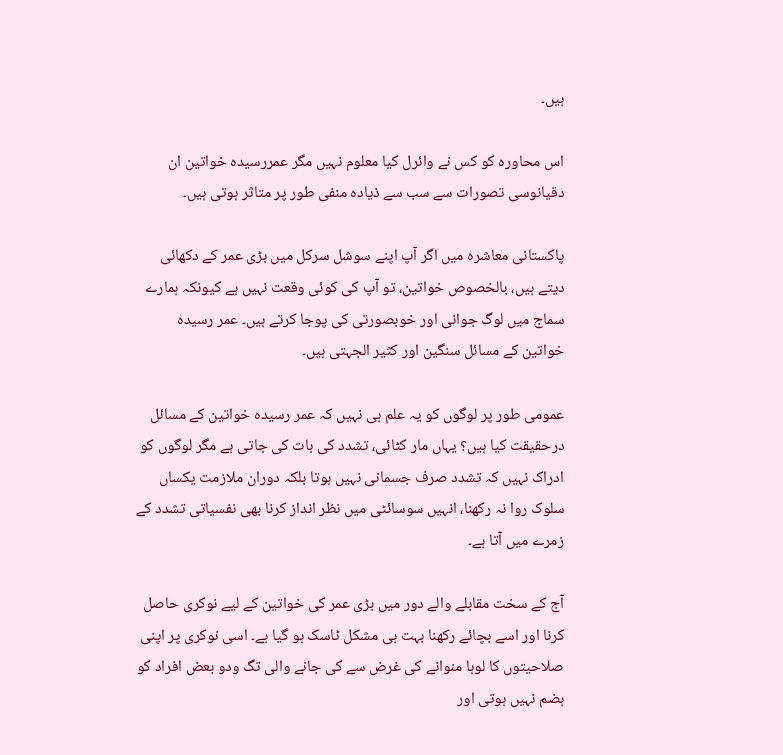ہیں۔

اس محاورہ کو کس نے وائرل کیا معلوم نہیں مگر عمررسیدہ خواتین ان دقیانوسی تصورات سے سب سے ذیادہ منفی طور پر متاثر ہوتی ہیں۔

پاکستانی معاشرہ میں اگر آپ اپنے سوشل سرکل میں بڑی عمر کے دکھائی دیتے ہیں، بالخصوص خواتین، تو آپ کی کوئی وقعت نہیں ہے کیونکہ ہمارے سماج میں لوگ جوانی اور خوبصورتی کی پوجا کرتے ہیں۔ عمر رسیدہ خواتین کے مسائل سنگین اور کثیر الجہتی ہیں۔

عمومی طور پر لوگوں کو یہ علم ہی نہیں کہ عمر رسیدہ خواتین کے مسائل درحقیقت کیا ہیں؟ یہاں مار کٹائی، تشدد کی بات کی جاتی ہے مگر لوگوں کو ادراک نہیں کہ تشدد صرف جسمانی نہیں ہوتا بلکہ دوران ملازمت یکساں سلوک روا نہ رکھنا، انہیں سوسائٹی میں نظر انداز کرنا بھی نفسیاتی تشدد کے زمرے میں آتا ہے۔

آج کے سخت مقابلے والے دور میں بڑی عمر کی خواتین کے لیے نوکری حاصل کرنا اور اسے بچائے رکھنا بہت ہی مشکل ٹاسک ہو گیا ہے۔ اسی نوکری پر اپنی صلاحیتوں کا لوہا منوانے کی غرض سے کی جانے والی تگ ودو بعض افراد کو ہضم نہیں ہوتی اور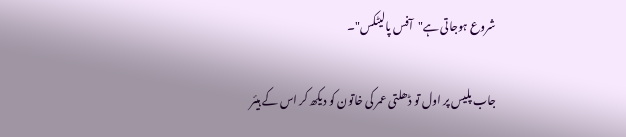شروع ہوجاتی ہے"آفس پالیٹکس"۔

جاب پلیس پر اول تو ڈھلتی عمر کی خاتون کو دیکھ کر اس کے ہیئر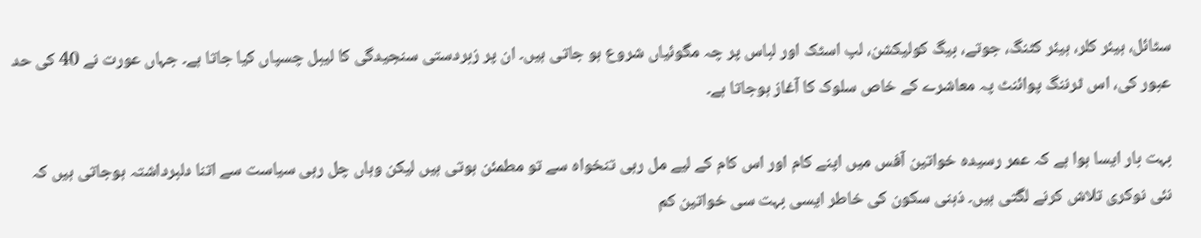سٹائل، ہیئر کلر، ہیئر کٹنگ، جوتے، بیگ کولیکشن، لپ اسٹک اور لباس پر چہ مگوئیاں شروع ہو جاتی ہیں۔ ان پر زبردستی سنجیدگی کا لیبل چسپاں کیا جاتا ہے۔ جہاں عورت نے 40 کی حد عبور کی، اس ٹرننگ پوائنٹ پہ معاشرے کے خاص سلوک کا آغاز ہوجاتا ہے۔

بہت بار ایسا ہوا ہے کہ عمر رسیدہ خواتین آفس میں اپنے کام اور اس کام کے لیے مل رہی تنخواہ سے تو مطمئن ہوتی ہیں لیکن وہاں چل رہی سیاست سے اتنا دلبرداشتہ ہوجاتی ہیں کہ نئی نوکری تلاش کرنے لگتی ہیں۔ ذہنی سکون کی خاطر ایسی بہت سی خواتین کم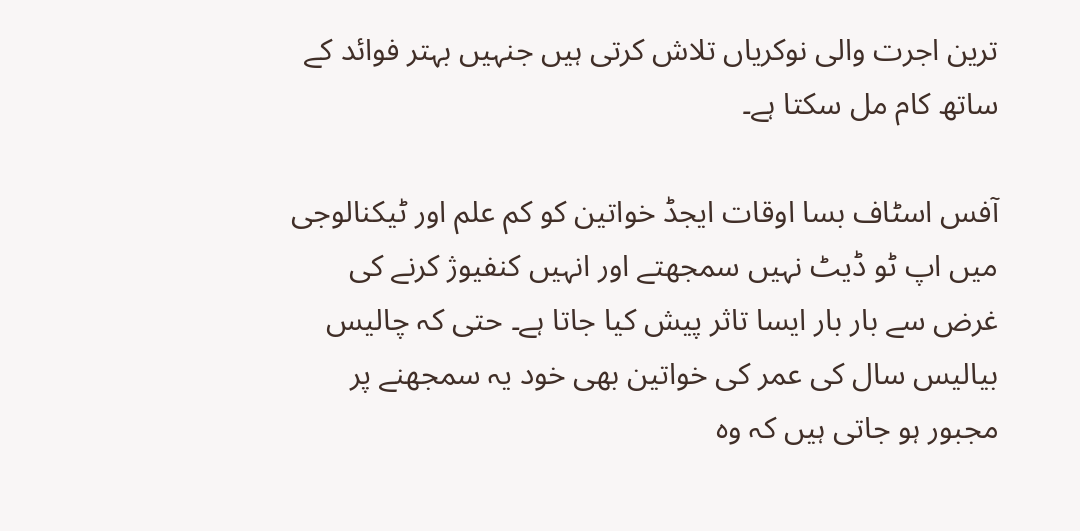ترین اجرت والی نوکریاں تلاش کرتی ہیں جنہیں بہتر فوائد کے ساتھ کام مل سکتا ہے۔

آفس اسٹاف بسا اوقات ایجڈ خواتین کو کم علم اور ٹیکنالوجی میں اپ ٹو ڈیٹ نہیں سمجھتے اور انہیں کنفیوژ کرنے کی غرض سے بار بار ایسا تاثر پیش کیا جاتا ہے۔ حتی کہ چالیس بیالیس سال کی عمر کی خواتین بھی خود یہ سمجھنے پر مجبور ہو جاتی ہیں کہ وہ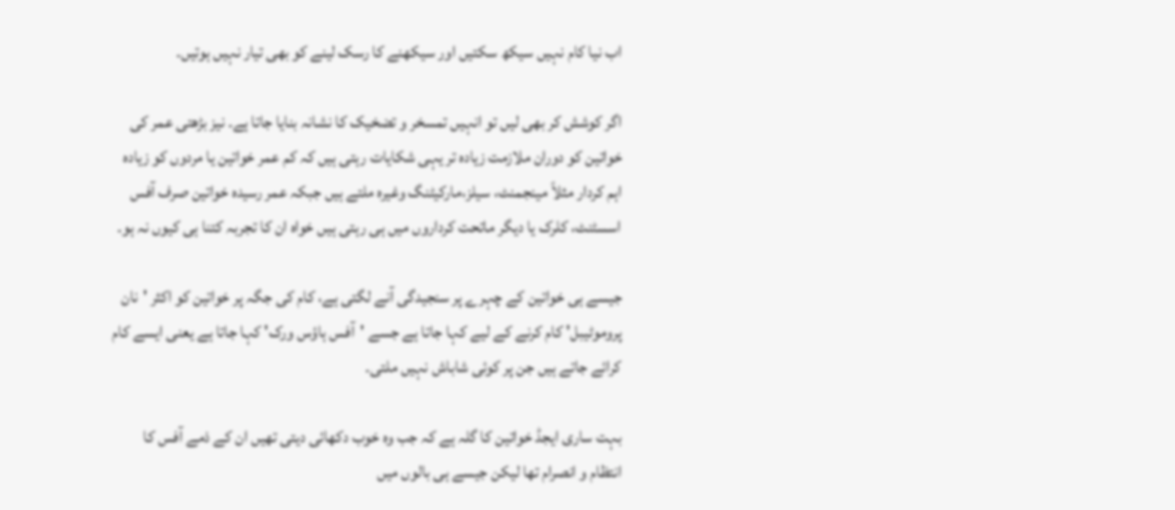اب نیا کام نہیں سیکھ سکتیں اور سیکھنے کا رسک لینے کو بھی تیار نہیں ہوتیں۔

اگر کوشش کر بھی لیں تو انہیں تمسخر و تضخیک کا نشانہ بنایا جاتا ہے۔ نیز بڑھتی عمر کی خواتین کو دوران ملازمت زیادہ تر یہی شکایات رہتی ہیں کہ کم عمر خواتین یا مردوں کو زیادہ اہم کردار مثلاً مینجمنٹ، سیلز،مارکیٹنگ وغیرہ ملتے ہیں جبکہ عمر رسیدہ خواتین صرف آفس اسسٹنٹ، کلرک یا دیگر ماتحت کرداروں میں ہی رہتی ہیں خواہ ان کا تجربہ کتنا ہی کیوں نہ ہو۔

جیسے ہی خواتین کے چہرے پر سنجیدگی آنے لگتی ہے، کام کی جگہ پر خواتین کو اکثر 'نان پروموٹیبل' کام کرنے کے لیے کہا جاتا ہے جسے 'آفس ہاؤس ورک' کہا جاتا ہے یعنی ایسے کام کرائے جاتے ہیں جن پر کوئی شاباش نہیں ملتی۔

بہت ساری ایجڈ خواتین کا گلہ ہے کہ جب وہ خوب دکھائی دیتی تھیں ان کے ذمے آفس کا انتظام و انصرام تھا لیکن جیسے ہی بالوں میں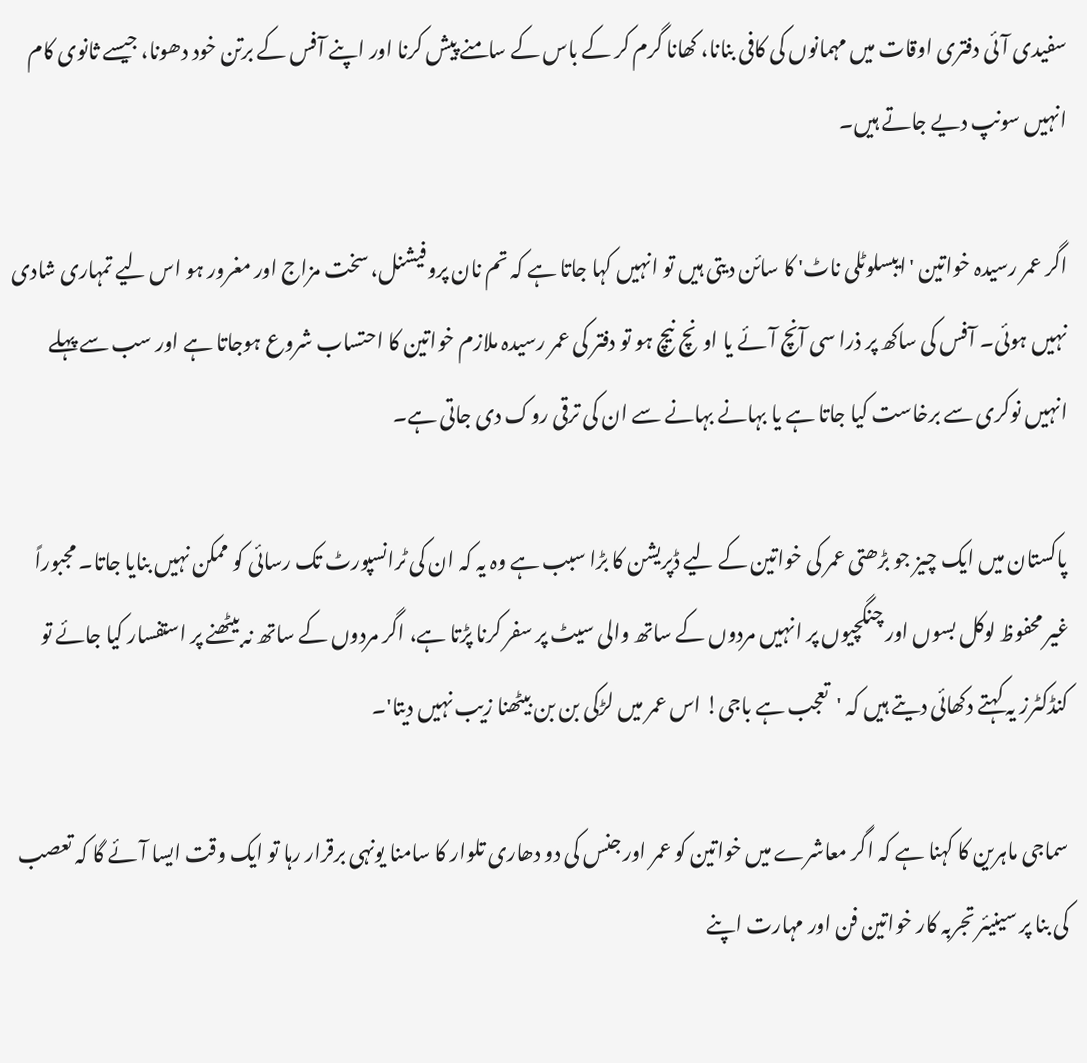سفیدی آئی دفتری اوقات میں مہمانوں کی کافی بنانا، کھانا گرم کر کے باس کے سامنے پیش کرنا اور اپنے آفس کے برتن خود دھونا، جیسے ثانوی کام انہیں سونپ دیے جاتے ہیں۔

اگر عمر رسیدہ خواتین 'ایبسلوٹلی ناٹ' کا سائن دیتی ہیں تو انہیں کہا جاتا ہے کہ تم نان پروفیشنل، سخت مزاج اور مغرور ہو اس لیے تمہاری شادی نہیں ہوئی۔ آفس کی ساکھ پر ذرا سی آنچ آئے یا اونچ نیچ ہو تو دفتر کی عمر رسیدہ ملازم خواتین کا احتساب شروع ہوجاتا ہے اور سب سے پہلے انہیں نوکری سے برخاست کیا جاتا ہے یا بہانے بہانے سے ان کی ترقی روک دی جاتی ہے۔

پاکستان میں ایک چیز جو بڑھتی عمر کی خواتین کے لیے ڈپریشن کا بڑا سبب ہے وہ یہ کہ ان کی ٹرانسپورٹ تک رسائی کو ممکن نہیں بنایا جاتا۔ مجبوراً غیر محفوظ لوکل بسوں اور چنگچیوں پر انہیں مردوں کے ساتھ والی سیٹ پر سفر کرنا پڑتا ہے، اگر مردوں کے ساتھ نہ بیٹھنے پر استفسار کیا جائے تو کنڈکٹرز یہ کہتے دکھائی دیتے ہیں کہ 'تعجب ہے باجی! اس عمر میں لڑکی بن بن بیٹھنا زیب نہیں دیتا'۔

سماجی ماہرین کا کہنا ہے کہ اگر معاشرے میں خواتین کو عمر اور جنس کی دو دھاری تلوار کا سامنا یونہی برقرار رہا تو ایک وقت ایسا آئے گا کہ تعصب کی بنا پر سینیئر تجربہ کار خواتین فن اور مہارت اپنے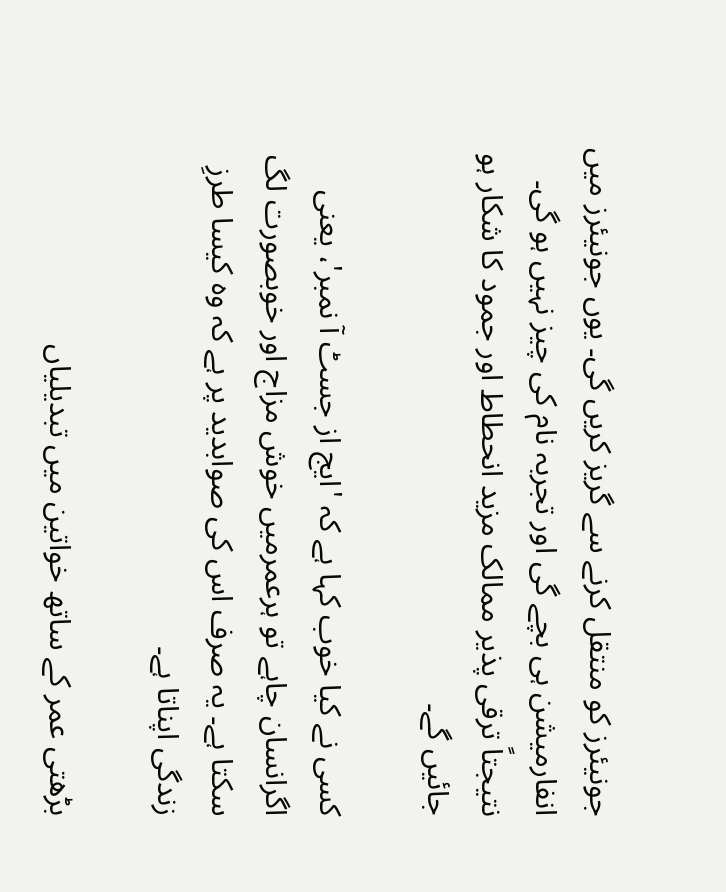جونیئرز کو منتقل کرنے سے گریز کریں گی۔ یوں جونیئرز میں انفارمیشن ہی بچے گی اور تجربہ نام کی چیز نہیں ہو گی۔ نتیجتاً ترقی پذیر ممالک مزید انحطاط اور جمود کا شکار ہو جائیں گے۔

کسی نے کیا خوب کہا ہے کہ 'ایج از جسٹ آ نمبر'، یعنی اگرانسان چاہے تو ہرعمرمیں خوش مزاج اور خوبصورت لگ سکتا ہے۔ یہ صرف اس کی صوابدید پر ہے کہ وہ کیسا طرزِ زندگی اپناتا ہے۔

بڑھتی عمر کے ساتھ خواتین میں تبدیلیاں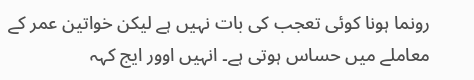رونما ہونا کوئی تعجب کی بات نہیں ہے لیکن خواتین عمر کے معاملے میں حساس ہوتی ہے۔ انہیں اوور ایج کہہ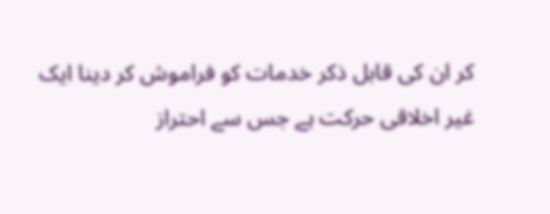کر ان کی قابل ذکر خدمات کو فراموش کر دینا ایک غیر اخلاقی حرکت ہے جس سے احتراز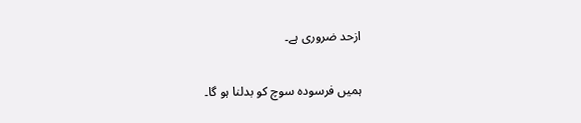ازحد ضروری ہے۔

ہمیں فرسودہ سوچ کو بدلنا ہو گا۔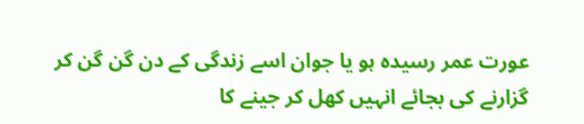عورت عمر رسیدہ ہو یا جوان اسے زندگی کے دن گن گن کر گزارنے کی بجائے انہیں کھل کر جینے کا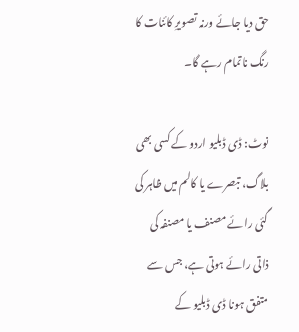حق دیا جائے ورنہ تصویرِ کائنات کا رنگ ناتمام رہے گا۔

نوٹ: ڈی ڈبلیو اردو کے کسی بھی بلاگ، تبصرے یا کالم میں ظاہر کی گئی رائے مصنف یا مصنفہ کی ذاتی رائے ہوتی ہے، جس سے متفق ہونا ڈی ڈبلیو کے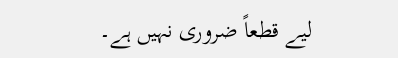لیے قطعاً ضروری نہیں ہے۔